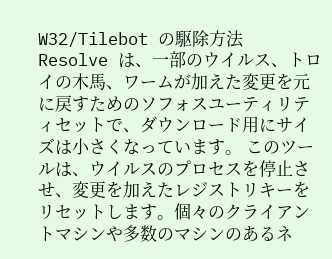W32/Tilebot の駆除方法
Resolve は、一部のウイルス、トロイの木馬、ワームが加えた変更を元に戻すためのソフォスユーティリティセットで、ダウンロード用にサイズは小さくなっています。 このツールは、ウイルスのプロセスを停止させ、変更を加えたレジストリキーをリセットします。個々のクライアントマシンや多数のマシンのあるネ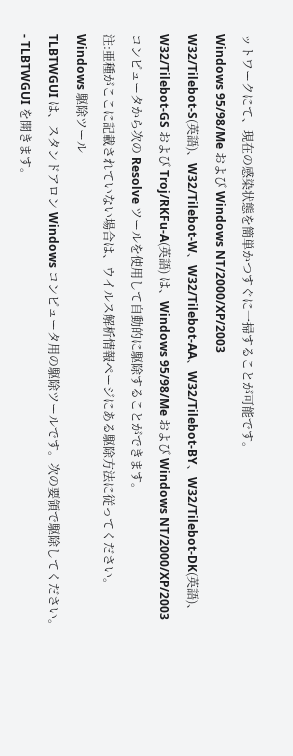ットワークにて、現在の感染状態を簡単かつすぐに一掃することが可能です。
Windows 95/98/Me および Windows NT/2000/XP/2003
W32/Tilebot-S(英語)、W32/Tilebot-W、W32/Tilebot-AA、W32/Tilebot-BY、W32/Tilebot-DK(英語)、W32/Tilebot-GS および Troj/RKFu-A(英語) は、Windows 95/98/Me および Windows NT/2000/XP/2003 コンピュータから次の Resolve ツールを使用して自動的に駆除することができます。
注:亜種がここに記載されていない場合は、ウイルス解析情報ページにある駆除方法に従ってください。
Windows 駆除ツール
TLBTWGUI は、スタンドアロン Windows コンピュータ用の駆除ツールです。次の要領で駆除してください。
- TLBTWGUI を開きます。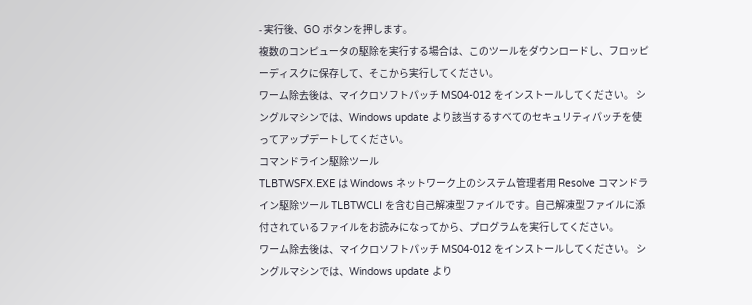- 実行後、GO ボタンを押します。
複数のコンピュータの駆除を実行する場合は、このツールをダウンロードし、フロッピーディスクに保存して、そこから実行してください。
ワーム除去後は、マイクロソフトパッチ MS04-012 をインストールしてください。 シングルマシンでは、Windows update より該当するすべてのセキュリティパッチを使ってアップデートしてください。
コマンドライン駆除ツール
TLBTWSFX.EXE は Windows ネットワーク上のシステム管理者用 Resolve コマンドライン駆除ツール TLBTWCLI を含む自己解凍型ファイルです。自己解凍型ファイルに添付されているファイルをお読みになってから、プログラムを実行してください。
ワーム除去後は、マイクロソフトパッチ MS04-012 をインストールしてください。 シングルマシンでは、Windows update より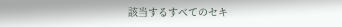該当するすべてのセキ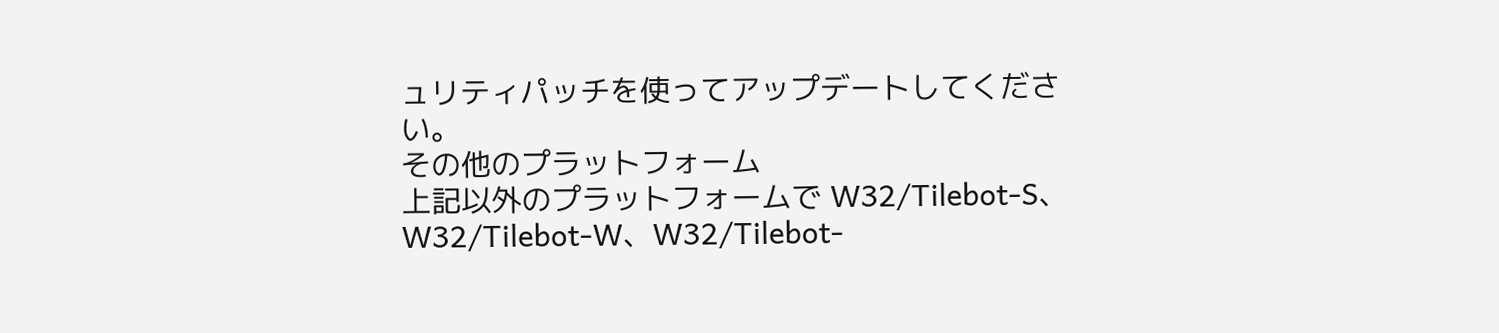ュリティパッチを使ってアップデートしてください。
その他のプラットフォーム
上記以外のプラットフォームで W32/Tilebot-S、W32/Tilebot-W、W32/Tilebot-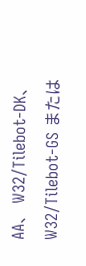AA、 W32/Tilebot-DK、W32/Tilebot-GS または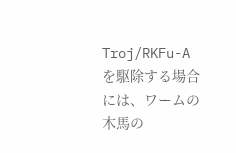Troj/RKFu-A を駆除する場合には、ワームの木馬の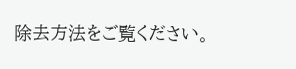除去方法をご覧ください。